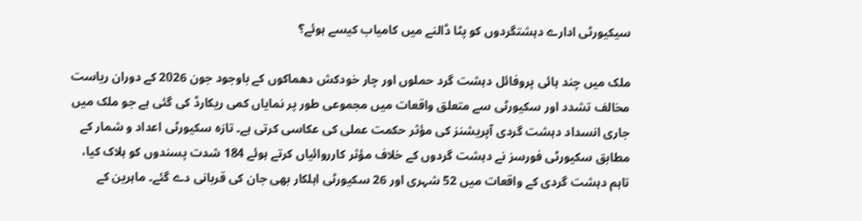سیکیورٹی ادارے دہشتگردوں کو پٹا ڈالنے میں کامیاب کیسے ہوئے؟

ملک میں چند ہائی پروفائل دہشت گرد حملوں اور چار خودکش دھماکوں کے باوجود جون 2026 کے دوران ریاست مخالف تشدد اور سکیورٹی سے متعلق واقعات میں مجموعی طور پر نمایاں کمی ریکارڈ کی گئی ہے جو ملک میں جاری انسداد دہشت گردی آپریشنز کی مؤثر حکمت عملی کی عکاسی کرتی ہے۔ تازہ سکیورٹی اعداد و شمار کے مطابق سکیورٹی فورسز نے دہشت گردوں کے خلاف مؤثر کارروائیاں کرتے ہوئے 184 شدت پسندوں کو ہلاک کیا، تاہم دہشت گردی کے واقعات میں 52 شہری اور 26 سکیورٹی اہلکار بھی جان کی قربانی دے گئے۔ ماہرین کے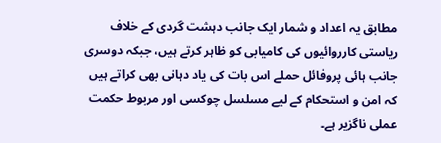مطابق یہ اعداد و شمار ایک جانب دہشت گردی کے خلاف ریاستی کارروائیوں کی کامیابی کو ظاہر کرتے ہیں، جبکہ دوسری جانب ہائی پروفائل حملے اس بات کی یاد دہانی بھی کراتے ہیں کہ امن و استحکام کے لیے مسلسل چوکسی اور مربوط حکمت عملی ناگزیر ہے۔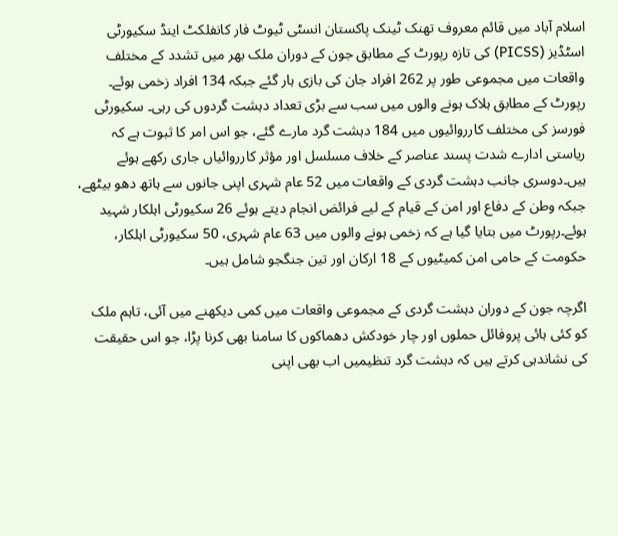اسلام آباد میں قائم معروف تھنک ٹینک پاکستان انسٹی ٹیوٹ فار کانفلکٹ اینڈ سکیورٹی اسٹڈیز (PICSS) کی تازہ رپورٹ کے مطابق جون کے دوران ملک بھر میں تشدد کے مختلف واقعات میں مجموعی طور پر 262 افراد جان کی بازی ہار گئے جبکہ 134 افراد زخمی ہوئے۔ رپورٹ کے مطابق ہلاک ہونے والوں میں سب سے بڑی تعداد دہشت گردوں کی رہی۔ سکیورٹی فورسز کی مختلف کارروائیوں میں 184 دہشت گرد مارے گئے، جو اس امر کا ثبوت ہے کہ ریاستی ادارے شدت پسند عناصر کے خلاف مسلسل اور مؤثر کارروائیاں جاری رکھے ہوئے ہیں۔دوسری جانب دہشت گردی کے واقعات میں 52 عام شہری اپنی جانوں سے ہاتھ دھو بیٹھے، جبکہ وطن کے دفاع اور امن کے قیام کے لیے فرائض انجام دیتے ہوئے 26 سکیورٹی اہلکار شہید ہوئے۔رپورٹ میں بتایا گیا ہے کہ زخمی ہونے والوں میں 63 عام شہری، 50 سکیورٹی اہلکار، حکومت کے حامی امن کمیٹیوں کے 18 ارکان اور تین جنگجو شامل ہیں۔

اگرچہ جون کے دوران دہشت گردی کے مجموعی واقعات میں کمی دیکھنے میں آئی، تاہم ملک کو کئی ہائی پروفائل حملوں اور چار خودکش دھماکوں کا سامنا بھی کرنا پڑا، جو اس حقیقت کی نشاندہی کرتے ہیں کہ دہشت گرد تنظیمیں اب بھی اپنی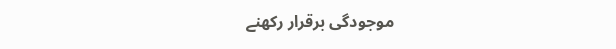موجودگی برقرار رکھنے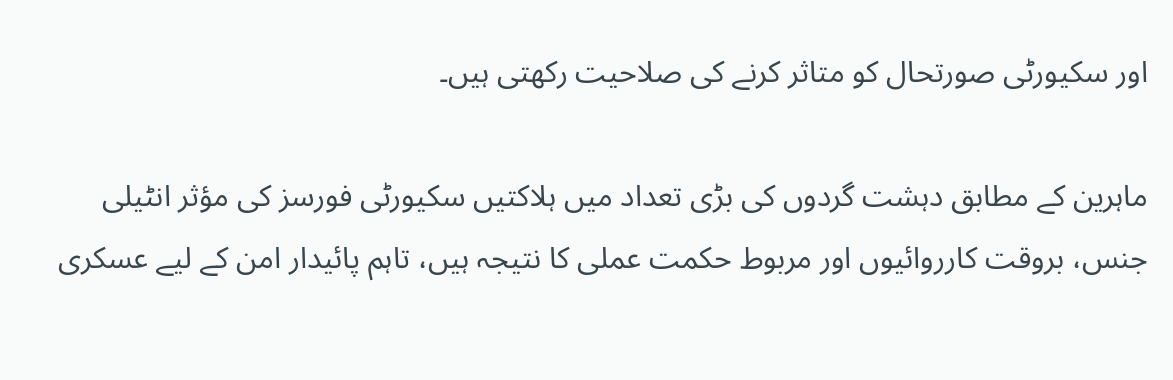اور سکیورٹی صورتحال کو متاثر کرنے کی صلاحیت رکھتی ہیں۔

ماہرین کے مطابق دہشت گردوں کی بڑی تعداد میں ہلاکتیں سکیورٹی فورسز کی مؤثر انٹیلی جنس، بروقت کارروائیوں اور مربوط حکمت عملی کا نتیجہ ہیں، تاہم پائیدار امن کے لیے عسکری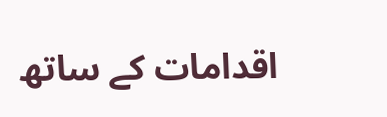اقدامات کے ساتھ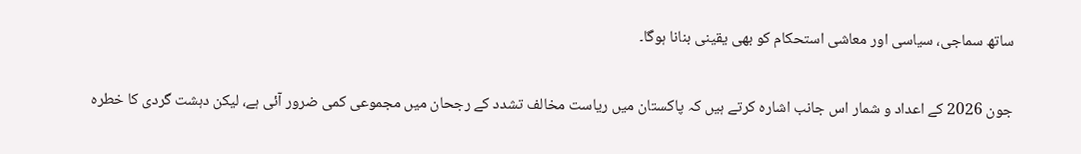ساتھ سماجی، سیاسی اور معاشی استحکام کو بھی یقینی بنانا ہوگا۔

جون 2026 کے اعداد و شمار اس جانب اشارہ کرتے ہیں کہ پاکستان میں ریاست مخالف تشدد کے رجحان میں مجموعی کمی ضرور آئی ہے، لیکن دہشت گردی کا خطرہ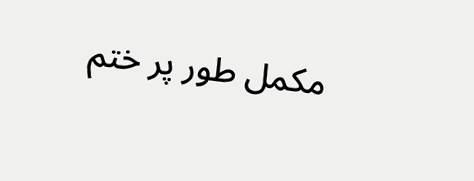مکمل طور پر ختم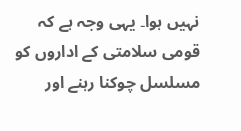نہیں ہوا۔ یہی وجہ ہے کہ قومی سلامتی کے اداروں کو مسلسل چوکنا رہنے اور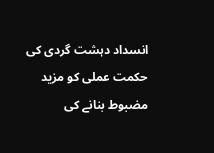انسداد دہشت گردی کی حکمت عملی کو مزید مضبوط بنانے کی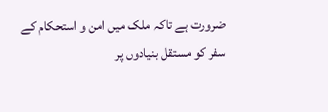ضرورت ہے تاکہ ملک میں امن و استحکام کے سفر کو مستقل بنیادوں پر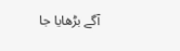آگے بڑھایا جا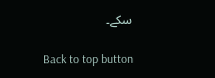سکے۔

Back to top button